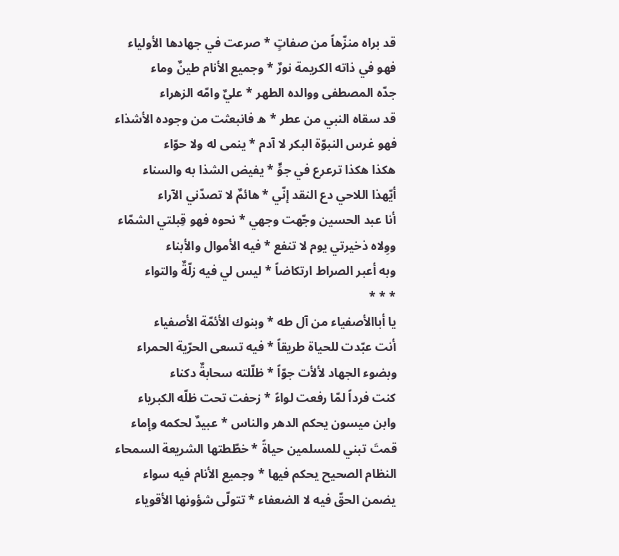قد براه منزّهاً من صفاتٍ * صرعت في جهادها الأولياء
فهو في ذاته الكريمة نورٌ * وجميع الأنام طينٌ وماء
جدّه المصطفى ووالده الطهر * عليٌ وامّه الزهراء
قد سقاه النبي من عطر * ه فانبعثت من وجوده الأشذاء
فهو غرس النبوّة البكر لا آدم * ينمى له ولا حوّاء
هكذا هكذا ترعرع في جوٍّ * يفيض الشذا به والسناء
أيّهذا اللاحي دع النقد إنّي * هائمٌ لا تصدّني الآراء
أنا عبد الحسين وجّهت وجهي * نحوه فهو قِبلتي الشمّاء
ووِلاه ذخيرتي يوم لا تنفع * فيه الأموال والأبناء
وبه أعبر الصراط ارتكاضاً * ليس لي فيه زلّةٌ والتواء
* * *
يا أباالأصفياء من آل طه * وبنوك الأئمّة الأصفياء
أنت عبّدت للحياة طريقاً * فيه تسعى الحرّية الحمراء
وبضوء الجهاد لألأت جوّاً * ظلّلته سحابةٌ دكناء
كنت فرداً لمّا رفعت لواءً * زحفت تحت ظلّه الكبرياء
وابن ميسون يحكم الدهر والناس * عبيدٌ لحكمه وإماء
قمتَ تبني للمسلمين حياةً * خطّطتها الشريعة السمحاء
النظام الصحيح يحكم فيها * وجميع الأنام فيه سواء
يضمن الحقّ فيه لا الضعفاء * تتولّى شؤونها الأقوياء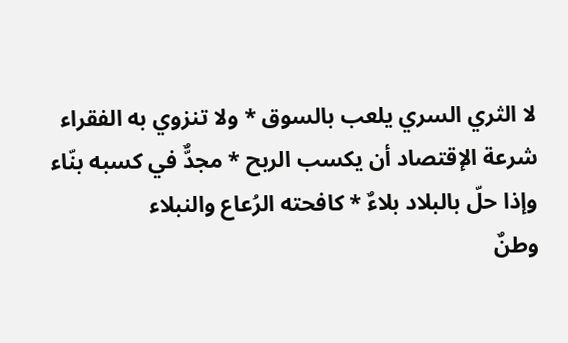لا الثري السري يلعب بالسوق * ولا تنزوي به الفقراء
شرعة الإقتصاد أن يكسب الربح * مجدٌّ في كسبه بنّاء
وإذا حلّ بالبلاد بلاءٌ * كافحته الرُعاع والنبلاء
وطنٌ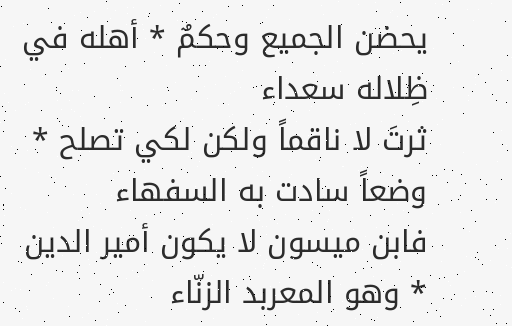يحضن الجميع وحكمٌ * أهله في ظِلاله سعداء
ثرتَ لا ناقماً ولكن لكي تصلح * وضعاً سادت به السفهاء
فابن ميسون لا يكون أمير الدين * وهو المعربد الزنّاء